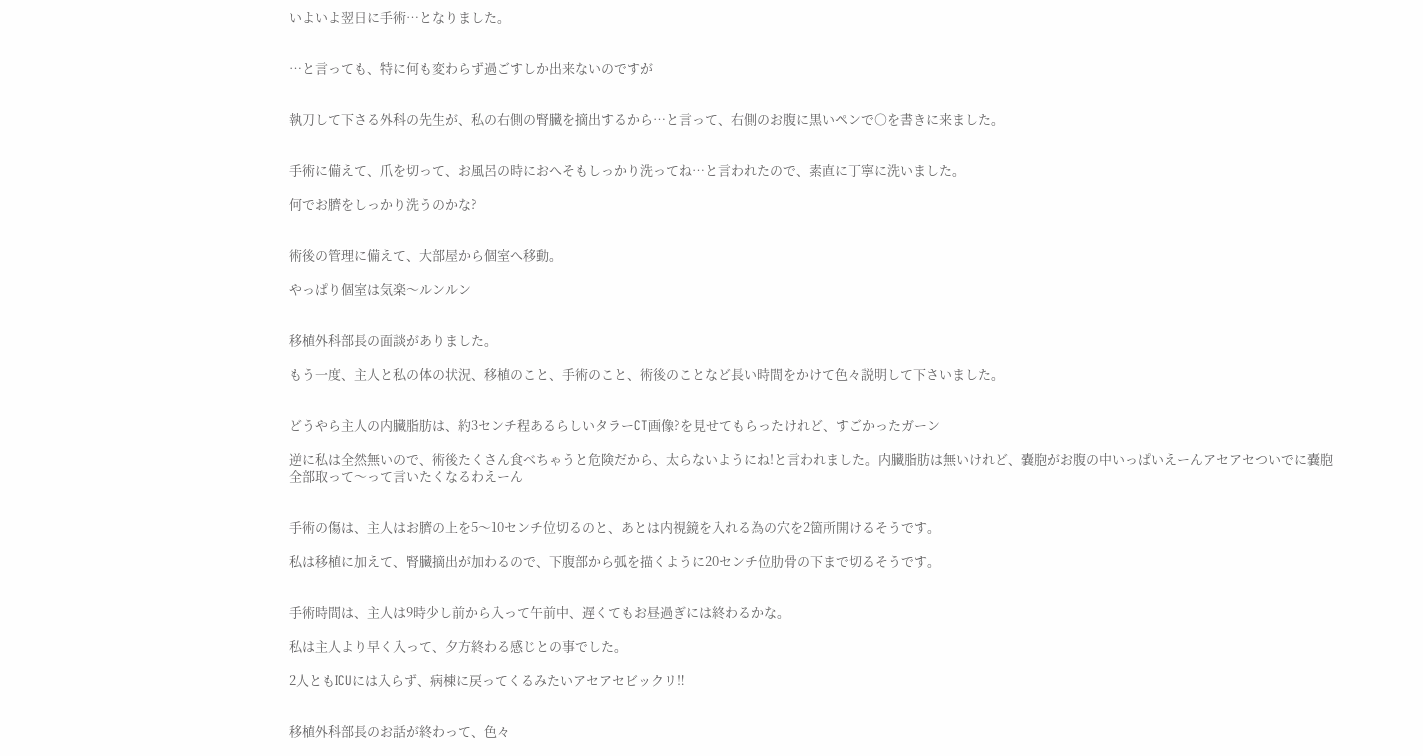いよいよ翌日に手術…となりました。


…と言っても、特に何も変わらず過ごすしか出来ないのですが


執刀して下さる外科の先生が、私の右側の腎臓を摘出するから…と言って、右側のお腹に黒いペンで○を書きに来ました。


手術に備えて、爪を切って、お風呂の時におへそもしっかり洗ってね…と言われたので、素直に丁寧に洗いました。

何でお臍をしっかり洗うのかな?


術後の管理に備えて、大部屋から個室へ移動。

やっぱり個室は気楽〜ルンルン


移植外科部長の面談がありました。

もう一度、主人と私の体の状況、移植のこと、手術のこと、術後のことなど長い時間をかけて色々説明して下さいました。


どうやら主人の内臓脂肪は、約3センチ程あるらしいタラーCT画像?を見せてもらったけれど、すごかったガーン

逆に私は全然無いので、術後たくさん食べちゃうと危険だから、太らないようにね!と言われました。内臓脂肪は無いけれど、嚢胞がお腹の中いっぱいえーんアセアセついでに嚢胞全部取って〜って言いたくなるわえーん


手術の傷は、主人はお臍の上を5〜10センチ位切るのと、あとは内視鏡を入れる為の穴を2箇所開けるそうです。

私は移植に加えて、腎臓摘出が加わるので、下腹部から弧を描くように20センチ位肋骨の下まで切るそうです。


手術時間は、主人は9時少し前から入って午前中、遅くてもお昼過ぎには終わるかな。

私は主人より早く入って、夕方終わる感じとの事でした。

2人ともICUには入らず、病棟に戻ってくるみたいアセアセビックリ‼


移植外科部長のお話が終わって、色々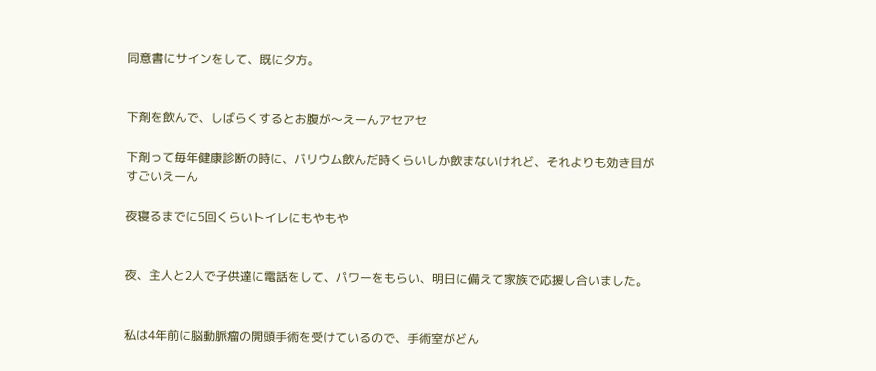同意書にサインをして、既に夕方。


下剤を飲んで、しばらくするとお腹が〜えーんアセアセ

下剤って毎年健康診断の時に、バリウム飲んだ時くらいしか飲まないけれど、それよりも効き目がすごいえーん

夜寝るまでに5回くらいトイレにもやもや


夜、主人と2人で子供達に電話をして、パワーをもらい、明日に備えて家族で応援し合いました。


私は4年前に脳動脈瘤の開頭手術を受けているので、手術室がどん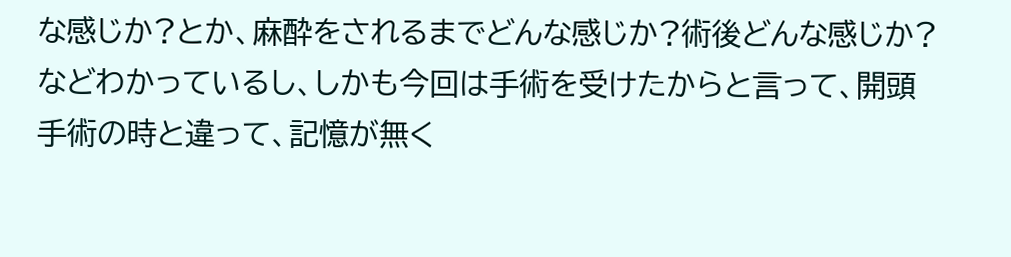な感じか?とか、麻酔をされるまでどんな感じか?術後どんな感じか?などわかっているし、しかも今回は手術を受けたからと言って、開頭手術の時と違って、記憶が無く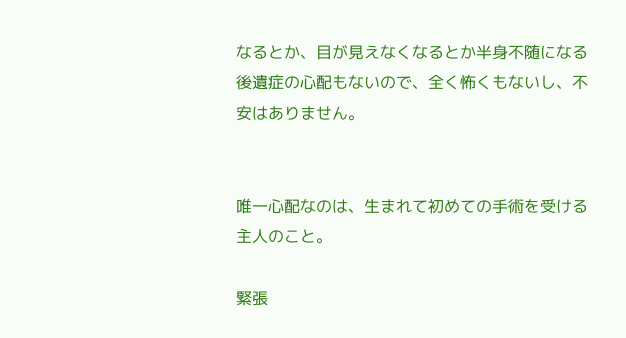なるとか、目が見えなくなるとか半身不随になる後遺症の心配もないので、全く怖くもないし、不安はありません。


唯一心配なのは、生まれて初めての手術を受ける主人のこと。

緊張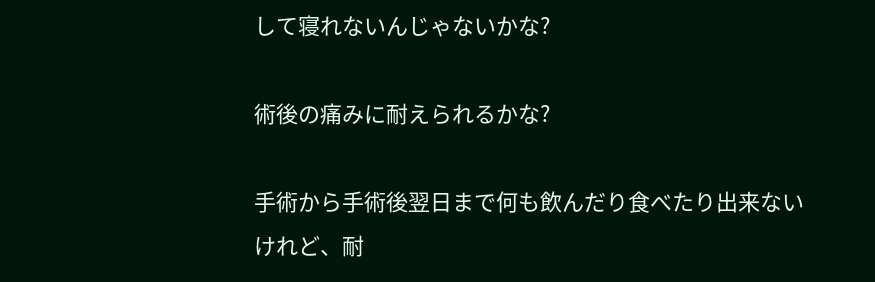して寝れないんじゃないかな?

術後の痛みに耐えられるかな?

手術から手術後翌日まで何も飲んだり食べたり出来ないけれど、耐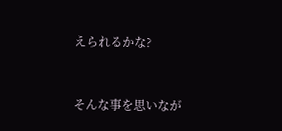えられるかな?


そんな事を思いなが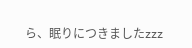ら、眠りにつきましたzzz